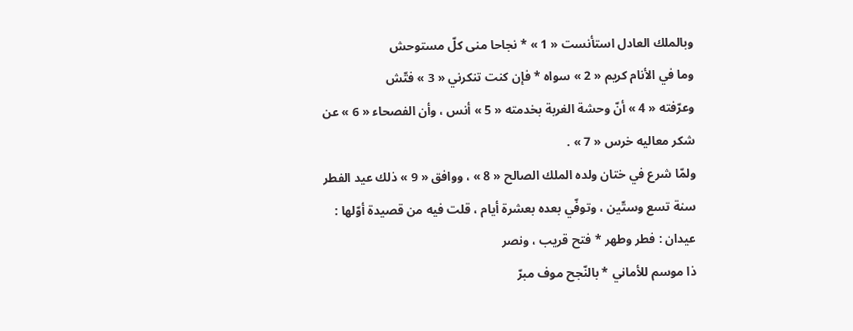وبالملك العادل استأنست « 1 » * نجاحا منى كلّ مستوحش
وما في الأنام كريم « 2 » سواه * فإن كنت تنكرني « 3 » فتّش
وعرّفته « 4 » أنّ وحشة الغربة بخدمته « 5 » أنس ، وأن الفصحاء « 6 » عن شكر معاليه خرس « 7 » .
ولمّا شرع في ختان ولده الملك الصالح « 8 » ، ووافق « 9 » ذلك عيد الفطر سنة تسع وستّين ، وتوفّي بعده بعشرة أيام ، قلت فيه من قصيدة أوّلها :
عيدان : فطر وطهر * فتح قريب ، ونصر
ذا موسم للأماني * بالنّجح موف مبرّ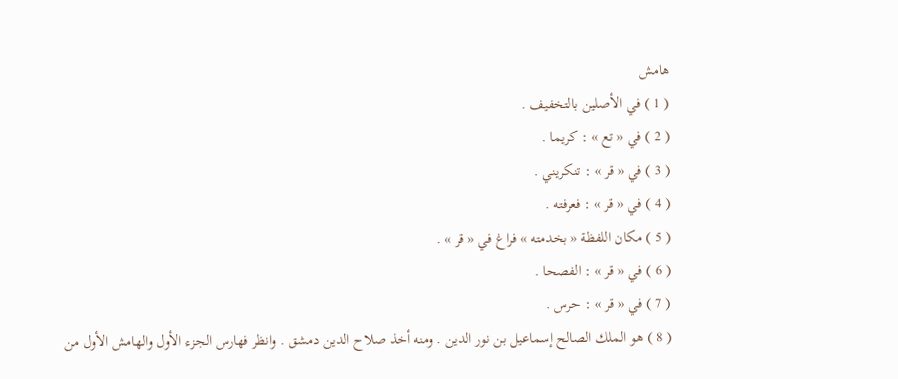هامش
( 1 ) في الأصلين بالتخفيف .
( 2 ) في « تع » : كريما .
( 3 ) في « قر » : تنكريني .
( 4 ) في « قر » : فعرفته .
( 5 ) مكان اللفظة « بخدمته » فراغ في « قر » .
( 6 ) في « قر » : الفصحا .
( 7 ) في « قر » : حرس .
( 8 ) هو الملك الصالح إسماعيل بن نور الدين . ومنه أخذ صلاح الدين دمشق . وانظر فهارس الجزء الأول والهامش الأول من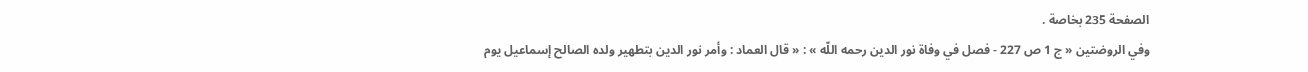الصفحة 235 بخاصة .
وفي الروضتين « ج 1 ص 227 - فصل في وفاة نور الدين رحمه اللّه » : « قال العماد : وأمر نور الدين بتطهير ولده الصالح إسماعيل يوم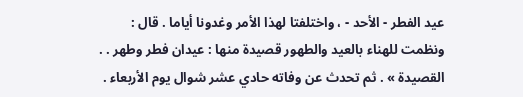عيد الفطر - الأحد - ، واختلفتا لهذا الأمر وغدونا أياما . قال :
ونظمت للهناء بالعيد والطهور قصيدة منها : عيدان فطر وطهر . . القصيدة » . ثم تحدث عن وفاته حادي عشر شوال يوم الأربعاء .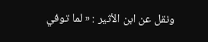ونقل عن ابن الأثير : « لما توفي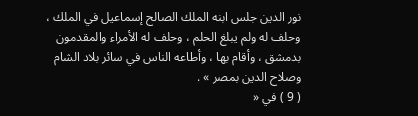نور الدين جلس ابنه الملك الصالح إسماعيل في الملك ، وحلف له ولم يبلغ الحلم ، وحلف له الأمراء والمقدمون بدمشق ، وأقام بها ، وأطاعه الناس في سائر بلاد الشام وصلاح الدين بمصر » .
( 9 ) في «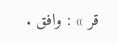قر » : وافق .